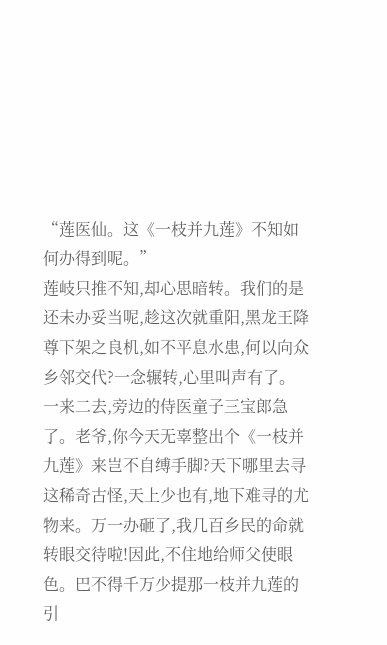“莲医仙。这《一枝并九莲》不知如何办得到呢。”
莲岐只推不知,却心思暗转。我们的是还未办妥当呢,趁这次就重阳,黑龙王降尊下架之良机,如不平息水患,何以向众乡邻交代?一念辗转,心里叫声有了。
一来二去,旁边的侍医童子三宝郎急了。老爷,你今天无辜整出个《一枝并九莲》来岂不自缚手脚?天下哪里去寻这稀奇古怪,天上少也有,地下难寻的尤物来。万一办砸了,我几百乡民的命就转眼交待啦!因此,不住地给师父使眼色。巴不得千万少提那一枝并九莲的引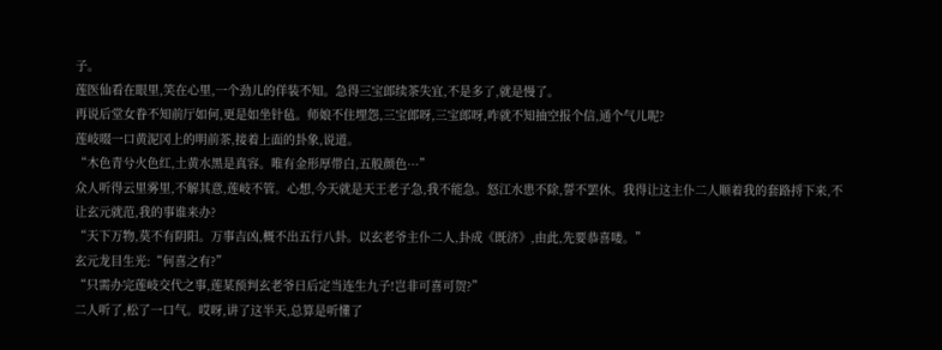子。
莲医仙看在眼里,笑在心里,一个劲儿的佯装不知。急得三宝郎续茶失宜,不是多了,就是慢了。
再说后堂女眷不知前厅如何,更是如坐针毡。师娘不住埋怨,三宝郎呀,三宝郎呀,咋就不知抽空报个信,通个气儿呢?
莲岐啜一口黄泥冈上的明前茶,接着上面的卦象,说道。
“木色青兮火色红,土黄水黑是真容。唯有金形厚带白,五般颜色···”
众人听得云里雾里,不解其意,莲岐不管。心想,今天就是天王老子急,我不能急。怒江水患不除,誓不罢休。我得让这主仆二人顺着我的套路捋下来,不让玄元就范,我的事谁来办?
“天下万物,莫不有阴阳。万事吉凶,概不出五行八卦。以玄老爷主仆二人,卦成《既济》,由此,先要恭喜喽。”
玄元龙目生光:“何喜之有?”
“只需办完莲岐交代之事,莲某预判玄老爷日后定当连生九子!岂非可喜可贺?”
二人听了,松了一口气。哎呀,讲了这半天,总算是听懂了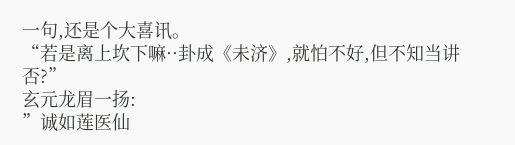一句,还是个大喜讯。
“若是离上坎下嘛··卦成《未济》,就怕不好,但不知当讲否?”
玄元龙眉一扬:
”诚如莲医仙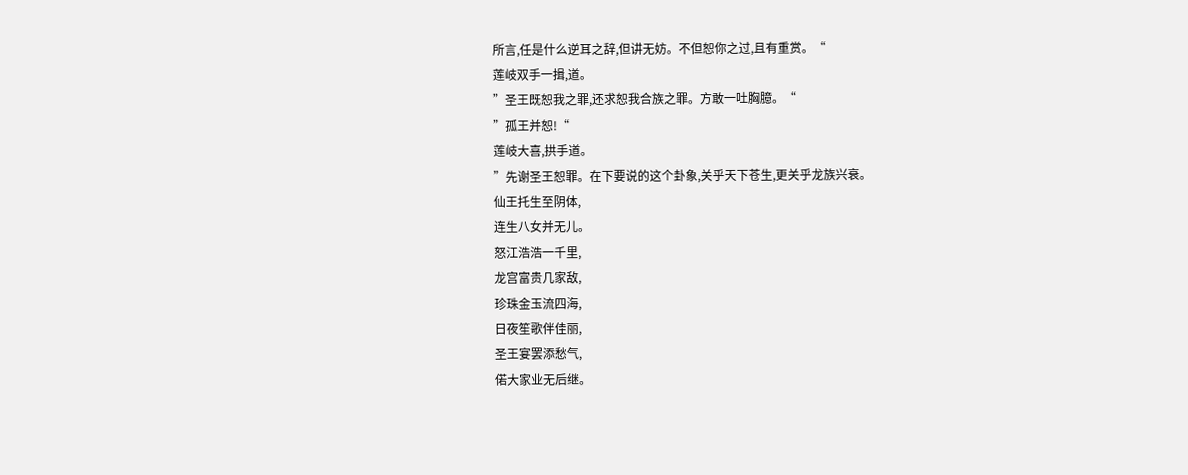所言,任是什么逆耳之辞,但讲无妨。不但恕你之过,且有重赏。“
莲岐双手一揖,道。
”圣王既恕我之罪,还求恕我合族之罪。方敢一吐胸臆。“
”孤王并恕!“
莲岐大喜,拱手道。
”先谢圣王恕罪。在下要说的这个卦象,关乎天下苍生,更关乎龙族兴衰。
仙王托生至阴体,
连生八女并无儿。
怒江浩浩一千里,
龙宫富贵几家敌,
珍珠金玉流四海,
日夜笙歌伴佳丽,
圣王宴罢添愁气,
偌大家业无后继。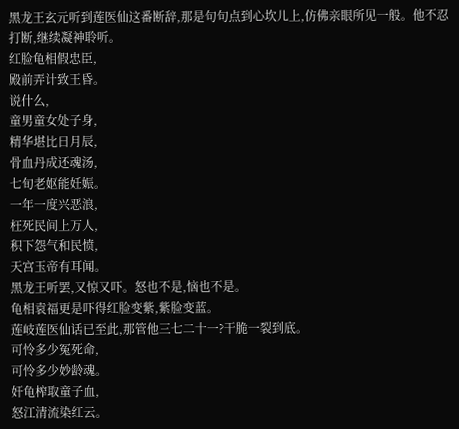黑龙王玄元听到莲医仙这番断辞,那是句句点到心坎儿上,仿佛亲眼所见一般。他不忍打断,继续凝神聆听。
红脸龟相假忠臣,
殿前弄计致王昏。
说什么,
童男童女处子身,
精华堪比日月辰,
骨血丹成还魂汤,
七旬老妪能妊娠。
一年一度兴恶浪,
枉死民间上万人,
积下怨气和民愤,
天宫玉帝有耳闻。
黑龙王听罢,又惊又吓。怒也不是,恼也不是。
龟相袁福更是吓得红脸变紫,紫脸变蓝。
莲岐莲医仙话已至此,那管他三七二十一?干脆一裂到底。
可怜多少冤死命,
可怜多少妙龄魂。
奸龟榨取童子血,
怒江清流染红云。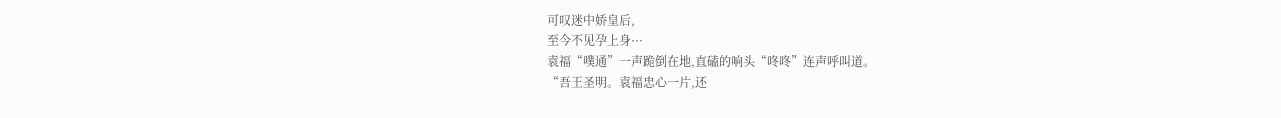可叹迷中娇皇后,
至今不见孕上身···
袁福“噗通”一声跪倒在地,直磕的响头“咚咚”连声呼叫道。
“吾王圣明。袁福忠心一片,还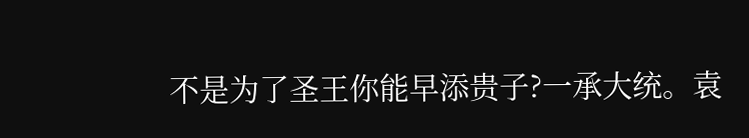不是为了圣王你能早添贵子?一承大统。袁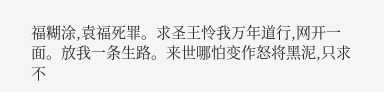福糊涂,袁福死罪。求圣王怜我万年道行,网开一面。放我一条生路。来世哪怕变作怒将黑泥,只求不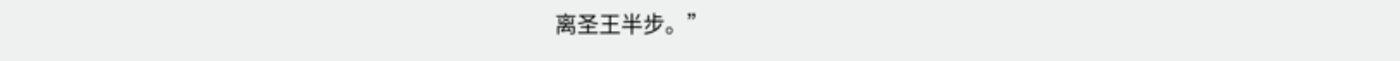离圣王半步。”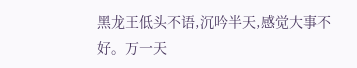黑龙王低头不语,沉吟半天,感觉大事不好。万一天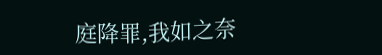庭降罪,我如之奈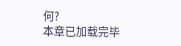何?
本章已加载完毕